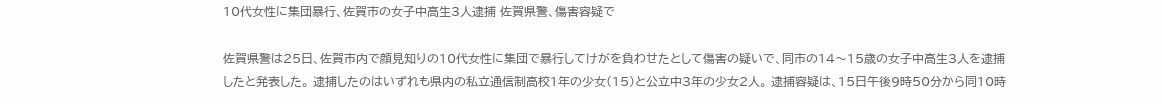10代女性に集団暴行、佐賀市の女子中高生3人逮捕 佐賀県警、傷害容疑で

佐賀県警は25日、佐賀市内で顔見知りの10代女性に集団で暴行してけがを負わせたとして傷害の疑いで、同市の14〜15歳の女子中高生3人を逮捕したと発表した。 逮捕したのはいずれも県内の私立通信制高校1年の少女(15)と公立中3年の少女2人。 逮捕容疑は、15日午後9時50分から同10時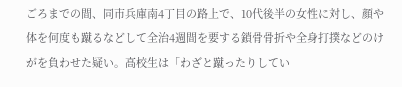ごろまでの間、同市兵庫南4丁目の路上で、10代後半の女性に対し、顔や体を何度も蹴るなどして全治4週間を要する鎖骨骨折や全身打撲などのけがを負わせた疑い。高校生は「わざと蹴ったりしてい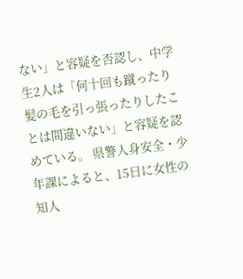ない」と容疑を否認し、中学生2人は「何十回も蹴ったり髪の毛を引っ張ったりしたことは間違いない」と容疑を認めている。 県警人身安全・少年課によると、15日に女性の知人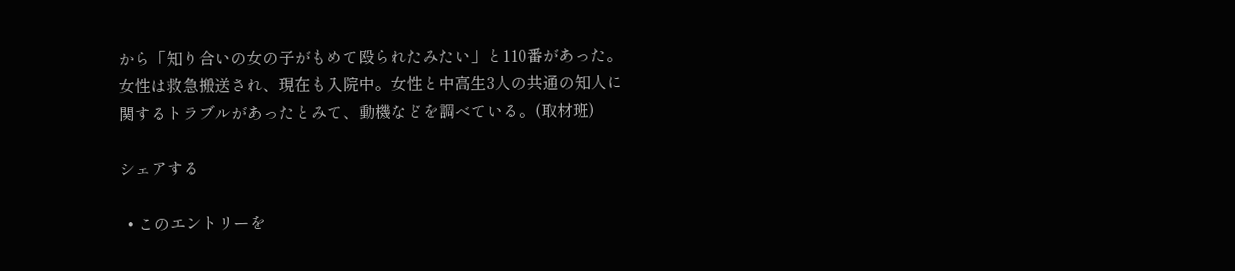から「知り合いの女の子がもめて殴られたみたい」と110番があった。女性は救急搬送され、現在も入院中。女性と中高生3人の共通の知人に関するトラブルがあったとみて、動機などを調べている。(取材班)

シェアする

  • このエントリーを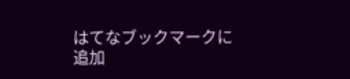はてなブックマークに追加